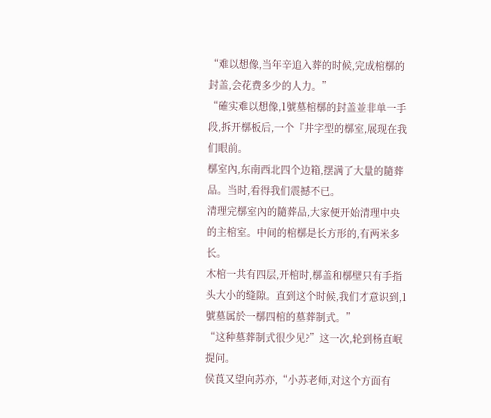“难以想像,当年辛追入葬的时候,完成棺槨的封盖,会花费多少的人力。”
“確实难以想像,1號墓棺槨的封盖並非单一手段,拆开槨板后,一个『井字型的槨室,展现在我们眼前。
槨室內,东南西北四个边箱,摆满了大量的隨葬品。当时,看得我们震撼不已。
清理完槨室內的隨葬品,大家便开始清理中央的主棺室。中间的棺槨是长方形的,有两米多长。
木棺一共有四层,开棺时,槨盖和槨壁只有手指头大小的缝隙。直到这个时候,我们才意识到,1號墓属於一槨四棺的墓葬制式。”
“这种墓葬制式很少见?”这一次,轮到杨直岷提问。
侯莨又望向苏亦,“小苏老师,对这个方面有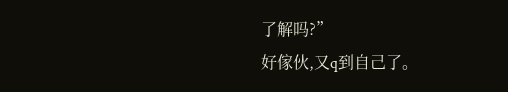了解吗?”
好傢伙,又q到自己了。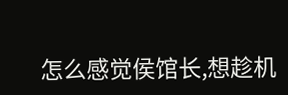怎么感觉侯馆长,想趁机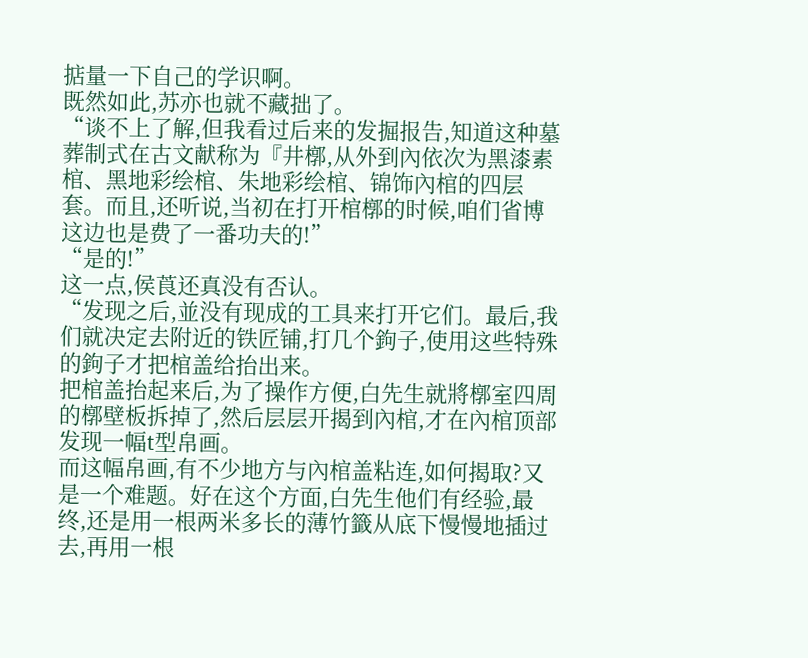掂量一下自己的学识啊。
既然如此,苏亦也就不藏拙了。
“谈不上了解,但我看过后来的发掘报告,知道这种墓葬制式在古文献称为『井槨,从外到內依次为黑漆素棺、黑地彩绘棺、朱地彩绘棺、锦饰內棺的四层套。而且,还听说,当初在打开棺槨的时候,咱们省博这边也是费了一番功夫的!”
“是的!”
这一点,侯莨还真没有否认。
“发现之后,並没有现成的工具来打开它们。最后,我们就决定去附近的铁匠铺,打几个鉤子,使用这些特殊的鉤子才把棺盖给抬出来。
把棺盖抬起来后,为了操作方便,白先生就將槨室四周的槨壁板拆掉了,然后层层开揭到內棺,才在內棺顶部发现一幅t型帛画。
而这幅帛画,有不少地方与內棺盖粘连,如何揭取?又是一个难题。好在这个方面,白先生他们有经验,最终,还是用一根两米多长的薄竹籤从底下慢慢地插过去,再用一根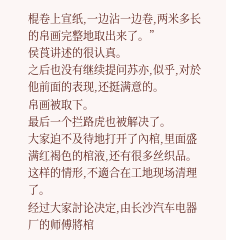棍卷上宣纸,一边沾一边卷,两米多长的帛画完整地取出来了。”
侯莨讲述的很认真。
之后也没有继续提问苏亦,似乎,对於他前面的表现,还挺满意的。
帛画被取下。
最后一个拦路虎也被解决了。
大家迫不及待地打开了內棺,里面盛满红褐色的棺液,还有很多丝织品。
这样的情形,不適合在工地现场清理了。
经过大家討论决定,由长沙汽车电器厂的师傅將棺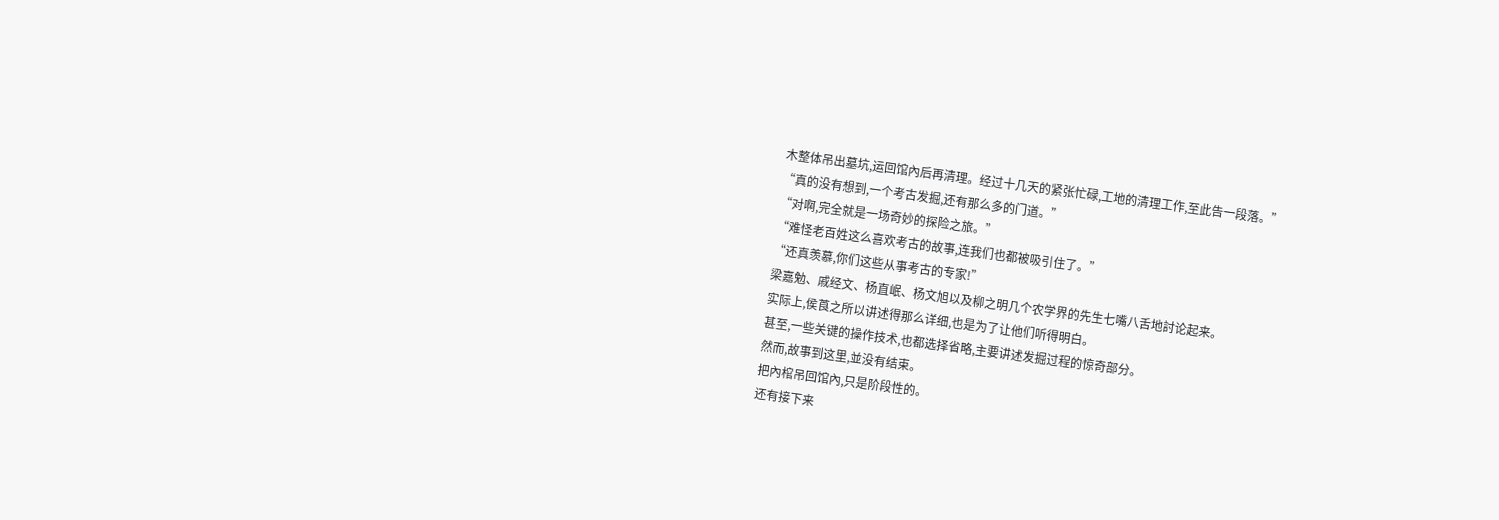木整体吊出墓坑,运回馆內后再清理。经过十几天的紧张忙碌,工地的清理工作,至此告一段落。”
“真的没有想到,一个考古发掘,还有那么多的门道。”
“对啊,完全就是一场奇妙的探险之旅。”
“难怪老百姓这么喜欢考古的故事,连我们也都被吸引住了。”
“还真羡慕,你们这些从事考古的专家!”
梁嘉勉、戚经文、杨直岷、杨文旭以及柳之明几个农学界的先生七嘴八舌地討论起来。
实际上,侯莨之所以讲述得那么详细,也是为了让他们听得明白。
甚至,一些关键的操作技术,也都选择省略,主要讲述发掘过程的惊奇部分。
然而,故事到这里,並没有结束。
把內棺吊回馆內,只是阶段性的。
还有接下来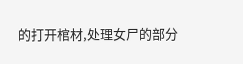的打开棺材,处理女尸的部分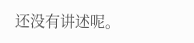还没有讲述呢。